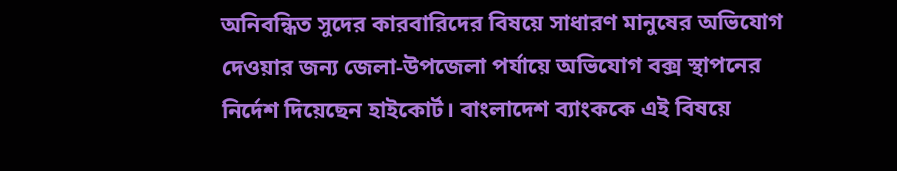অনিবন্ধিত সুদের কারবারিদের বিষয়ে সাধারণ মানুষের অভিযোগ দেওয়ার জন্য জেলা-উপজেলা পর্যায়ে অভিযোগ বক্স স্থাপনের নির্দেশ দিয়েছেন হাইকোর্ট। বাংলাদেশ ব্যাংককে এই বিষয়ে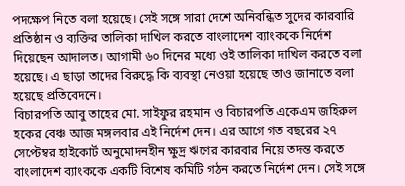পদক্ষেপ নিতে বলা হয়েছে। সেই সঙ্গে সারা দেশে অনিবন্ধিত সুদের কারবারি প্রতিষ্ঠান ও ব্যক্তির তালিকা দাখিল করতে বাংলাদেশ ব্যাংককে নির্দেশ দিয়েছেন আদালত। আগামী ৬০ দিনের মধ্যে ওই তালিকা দাখিল করতে বলা হয়েছে। এ ছাড়া তাদের বিরুদ্ধে কি ব্যবস্থা নেওয়া হয়েছে তাও জানাতে বলা হয়েছে প্রতিবেদনে।
বিচারপতি আবু তাহের মো. সাইফুর রহমান ও বিচারপতি একেএম জহিরুল হকের বেঞ্চ আজ মঙ্গলবার এই নির্দেশ দেন। এর আগে গত বছরের ২৭ সেপ্টেম্বর হাইকোর্ট অনুমোদনহীন ক্ষুদ্র ঋণের কারবার নিয়ে তদন্ত করতে বাংলাদেশ ব্যাংককে একটি বিশেষ কমিটি গঠন করতে নির্দেশ দেন। সেই সঙ্গে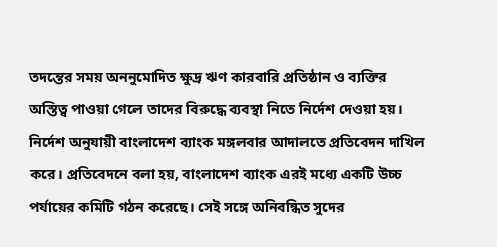তদন্তের সময় অননুমোদিত ক্ষুদ্র ঋণ কারবারি প্রতিষ্ঠান ও ব্যক্তির অস্তিত্ব পাওয়া গেলে তাদের বিরুদ্ধে ব্যবস্থা নিতে নির্দেশ দেওয়া হয়।
নির্দেশ অনুযায়ী বাংলাদেশ ব্যাংক মঙ্গলবার আদালতে প্রতিবেদন দাখিল করে। প্রতিবেদনে বলা হয়, বাংলাদেশ ব্যাংক এরই মধ্যে একটি উচ্চ পর্যায়ের কমিটি গঠন করেছে। সেই সঙ্গে অনিবন্ধিত সুদের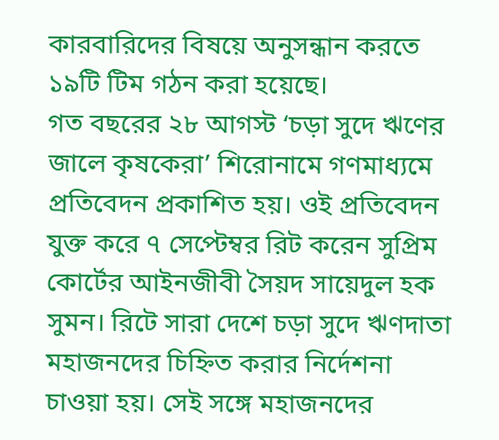কারবারিদের বিষয়ে অনুসন্ধান করতে ১৯টি টিম গঠন করা হয়েছে।
গত বছরের ২৮ আগস্ট ‘চড়া সুদে ঋণের জালে কৃষকেরা’ শিরোনামে গণমাধ্যমে প্রতিবেদন প্রকাশিত হয়। ওই প্রতিবেদন যুক্ত করে ৭ সেপ্টেম্বর রিট করেন সুপ্রিম কোর্টের আইনজীবী সৈয়দ সায়েদুল হক সুমন। রিটে সারা দেশে চড়া সুদে ঋণদাতা মহাজনদের চিহ্নিত করার নির্দেশনা চাওয়া হয়। সেই সঙ্গে মহাজনদের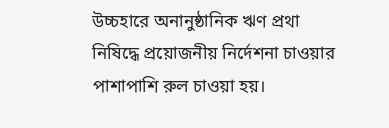উচ্চহারে অনানুষ্ঠানিক ঋণ প্রথা নিষিদ্ধে প্রয়োজনীয় নির্দেশনা চাওয়ার পাশাপাশি রুল চাওয়া হয়।